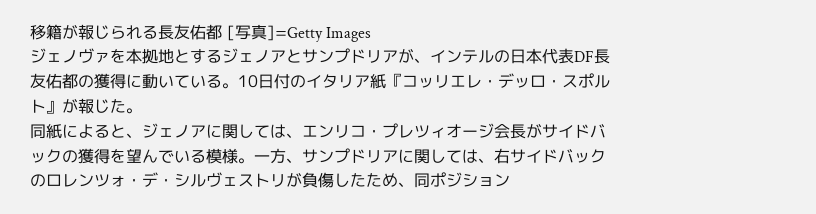移籍が報じられる長友佑都 [写真]=Getty Images
ジェノヴァを本拠地とするジェノアとサンプドリアが、インテルの日本代表DF長友佑都の獲得に動いている。10日付のイタリア紙『コッリエレ・デッロ・スポルト』が報じた。
同紙によると、ジェノアに関しては、エンリコ・プレツィオージ会長がサイドバックの獲得を望んでいる模様。一方、サンプドリアに関しては、右サイドバックのロレンツォ・デ・シルヴェストリが負傷したため、同ポジション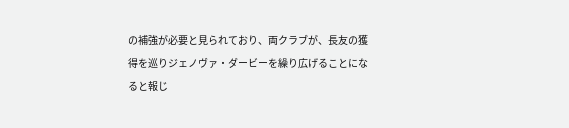の補強が必要と見られており、両クラブが、長友の獲得を巡りジェノヴァ・ダービーを繰り広げることになると報じ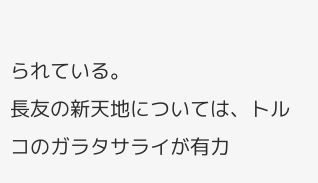られている。
長友の新天地については、トルコのガラタサライが有力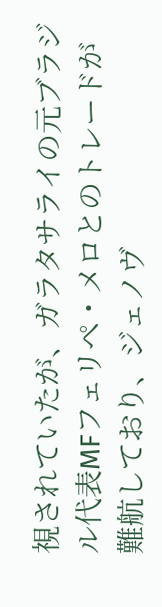視されていたが、ガラタサライの元ブラジル代表MFフェリペ・メロとのトレードが難航しており、ジェノヴ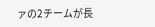ァの2チームが長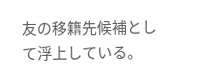友の移籍先候補として浮上している。